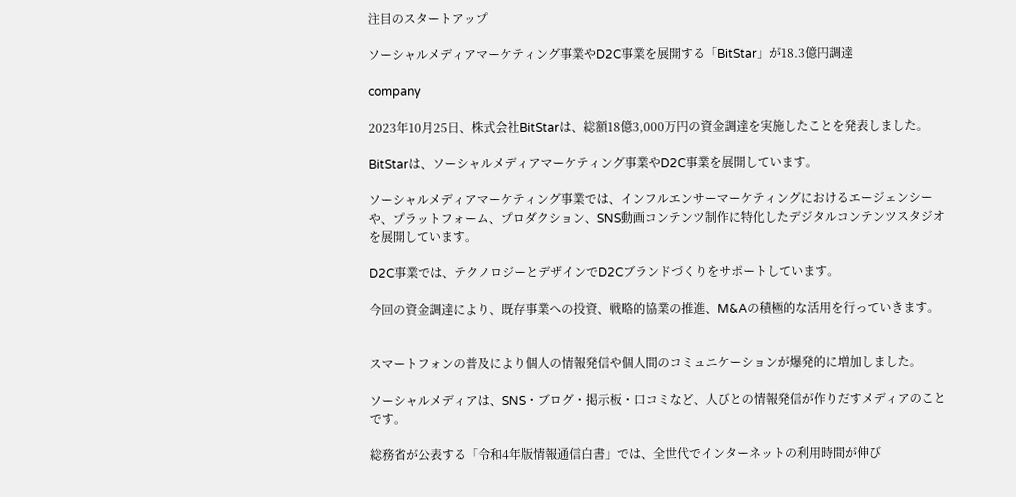注目のスタートアップ

ソーシャルメディアマーケティング事業やD2C事業を展開する「BitStar」が18.3億円調達

company

2023年10月25日、株式会社BitStarは、総額18億3,000万円の資金調達を実施したことを発表しました。

BitStarは、ソーシャルメディアマーケティング事業やD2C事業を展開しています。

ソーシャルメディアマーケティング事業では、インフルエンサーマーケティングにおけるエージェンシーや、プラットフォーム、プロダクション、SNS動画コンテンツ制作に特化したデジタルコンテンツスタジオを展開しています。

D2C事業では、テクノロジーとデザインでD2Cブランドづくりをサポートしています。

今回の資金調達により、既存事業への投資、戦略的協業の推進、M&Aの積極的な活用を行っていきます。


スマートフォンの普及により個人の情報発信や個人間のコミュニケーションが爆発的に増加しました。

ソーシャルメディアは、SNS・ブログ・掲示板・口コミなど、人びとの情報発信が作りだすメディアのことです。

総務省が公表する「令和4年版情報通信白書」では、全世代でインターネットの利用時間が伸び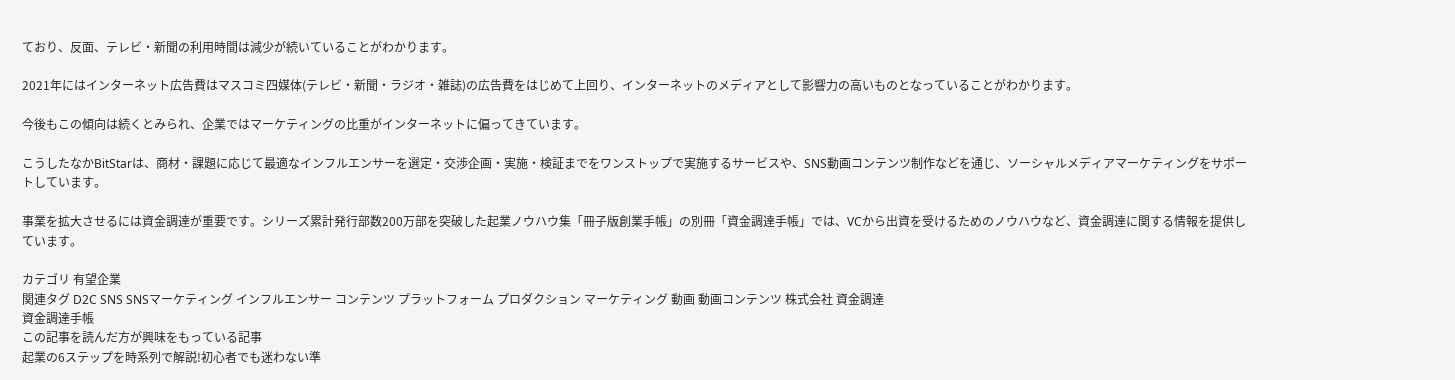ており、反面、テレビ・新聞の利用時間は減少が続いていることがわかります。

2021年にはインターネット広告費はマスコミ四媒体(テレビ・新聞・ラジオ・雑誌)の広告費をはじめて上回り、インターネットのメディアとして影響力の高いものとなっていることがわかります。

今後もこの傾向は続くとみられ、企業ではマーケティングの比重がインターネットに偏ってきています。

こうしたなかBitStarは、商材・課題に応じて最適なインフルエンサーを選定・交渉企画・実施・検証までをワンストップで実施するサービスや、SNS動画コンテンツ制作などを通じ、ソーシャルメディアマーケティングをサポートしています。

事業を拡大させるには資金調達が重要です。シリーズ累計発行部数200万部を突破した起業ノウハウ集「冊子版創業手帳」の別冊「資金調達手帳」では、VCから出資を受けるためのノウハウなど、資金調達に関する情報を提供しています。

カテゴリ 有望企業
関連タグ D2C SNS SNSマーケティング インフルエンサー コンテンツ プラットフォーム プロダクション マーケティング 動画 動画コンテンツ 株式会社 資金調達
資金調達手帳
この記事を読んだ方が興味をもっている記事
起業の6ステップを時系列で解説!初心者でも迷わない準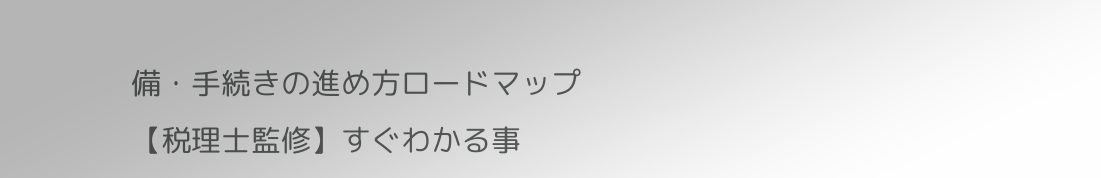備・手続きの進め方ロードマップ
【税理士監修】すぐわかる事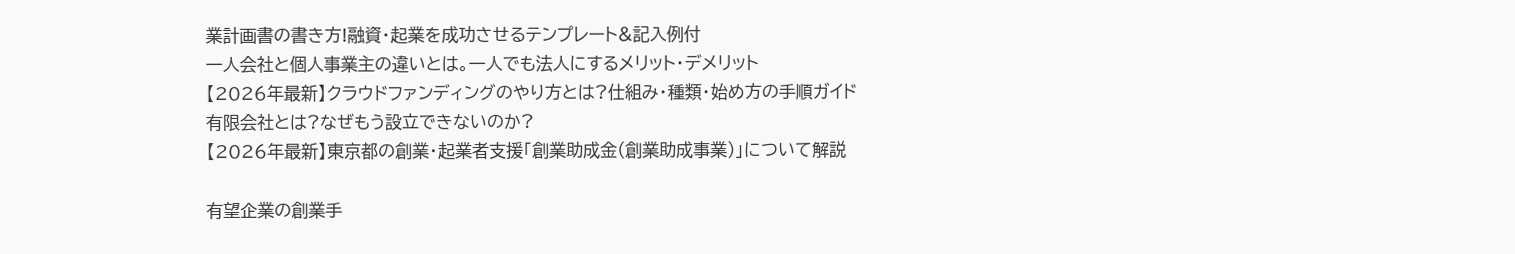業計画書の書き方!融資・起業を成功させるテンプレート&記入例付
一人会社と個人事業主の違いとは。一人でも法人にするメリット・デメリット
【2026年最新】クラウドファンディングのやり方とは?仕組み・種類・始め方の手順ガイド
有限会社とは?なぜもう設立できないのか?
【2026年最新】東京都の創業・起業者支援「創業助成金(創業助成事業)」について解説

有望企業の創業手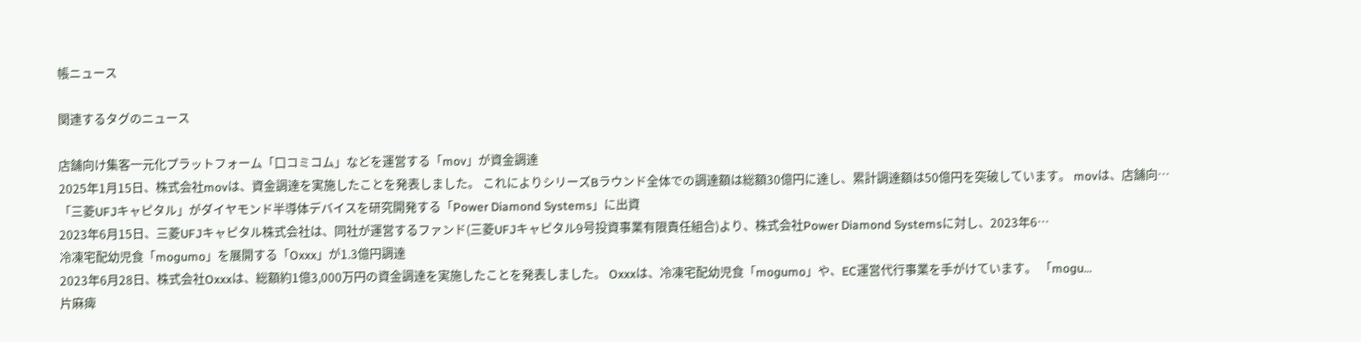帳ニュース

関連するタグのニュース

店舗向け集客一元化プラットフォーム「口コミコム」などを運営する「mov」が資金調達
2025年1月15日、株式会社movは、資金調達を実施したことを発表しました。 これによりシリーズBラウンド全体での調達額は総額30億円に達し、累計調達額は50億円を突破しています。 movは、店舗向…
「三菱UFJキャピタル」がダイヤモンド半導体デバイスを研究開発する「Power Diamond Systems」に出資
2023年6月15日、三菱UFJキャピタル株式会社は、同社が運営するファンド(三菱UFJキャピタル9号投資事業有限責任組合)より、株式会社Power Diamond Systemsに対し、2023年6…
冷凍宅配幼児食「mogumo」を展開する「Oxxx」が1.3億円調達
2023年6月28日、株式会社Oxxxは、総額約1億3,000万円の資金調達を実施したことを発表しました。 Oxxxは、冷凍宅配幼児食「mogumo」や、EC運営代行事業を手がけています。 「mogu…
片麻痺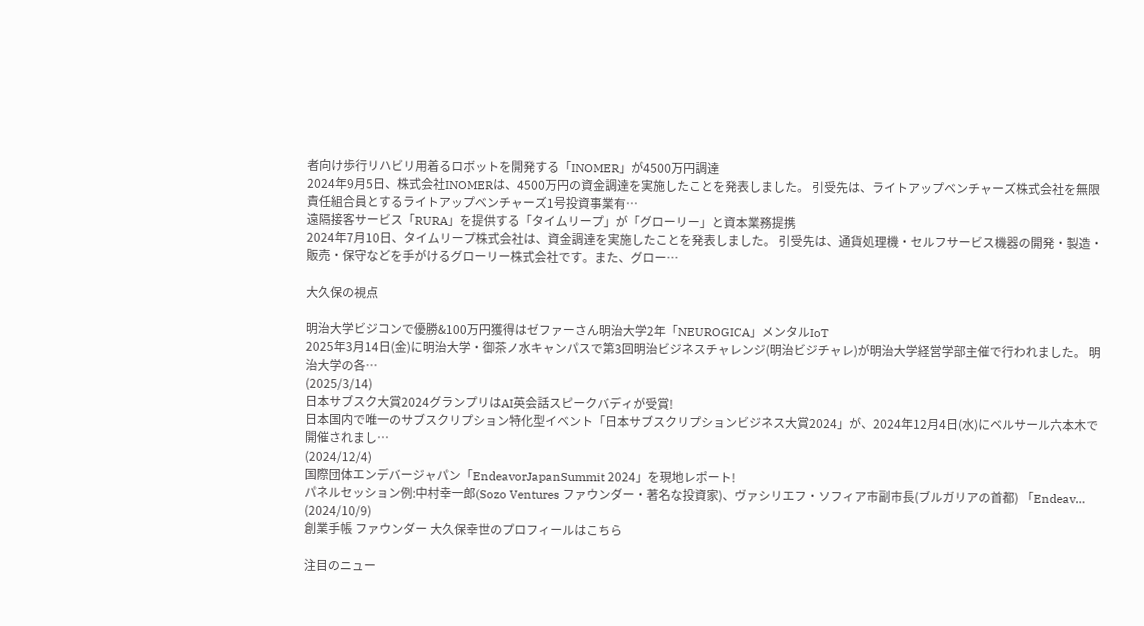者向け歩行リハビリ用着るロボットを開発する「INOMER」が4500万円調達
2024年9月5日、株式会社INOMERは、4500万円の資金調達を実施したことを発表しました。 引受先は、ライトアップベンチャーズ株式会社を無限責任組合員とするライトアップベンチャーズ1号投資事業有…
遠隔接客サービス「RURA」を提供する「タイムリープ」が「グローリー」と資本業務提携
2024年7月10日、タイムリープ株式会社は、資金調達を実施したことを発表しました。 引受先は、通貨処理機・セルフサービス機器の開発・製造・販売・保守などを手がけるグローリー株式会社です。また、グロー…

大久保の視点

明治大学ビジコンで優勝&100万円獲得はゼファーさん明治大学2年「NEUROGICA」メンタルIoT
2025年3月14日(金)に明治大学・御茶ノ水キャンパスで第3回明治ビジネスチャレンジ(明治ビジチャレ)が明治大学経営学部主催で行われました。 明治大学の各…
(2025/3/14)
日本サブスク大賞2024グランプリはAI英会話スピークバディが受賞!
日本国内で唯一のサブスクリプション特化型イベント「日本サブスクリプションビジネス大賞2024」が、2024年12月4日(水)にベルサール六本木で開催されまし…
(2024/12/4)
国際団体エンデバージャパン「EndeavorJapanSummit 2024」を現地レポート!
パネルセッション例:中村幸一郎(Sozo Ventures ファウンダー・著名な投資家)、ヴァシリエフ・ソフィア市副市長(ブルガリアの首都) 「Endeav…
(2024/10/9)
創業手帳 ファウンダー 大久保幸世のプロフィールはこちら

注目のニュー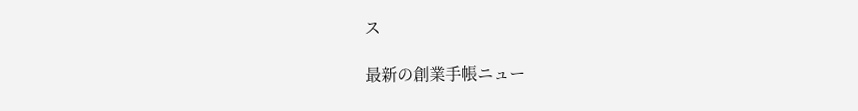ス

最新の創業手帳ニュー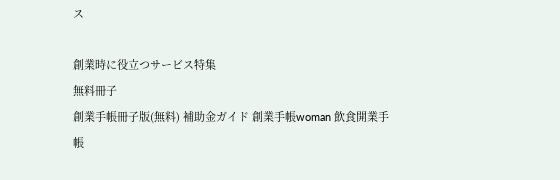ス

創業時に役立つサービス特集
無料冊子
創業手帳冊子版(無料) 補助金ガイド 創業手帳woman 飲食開業手帳